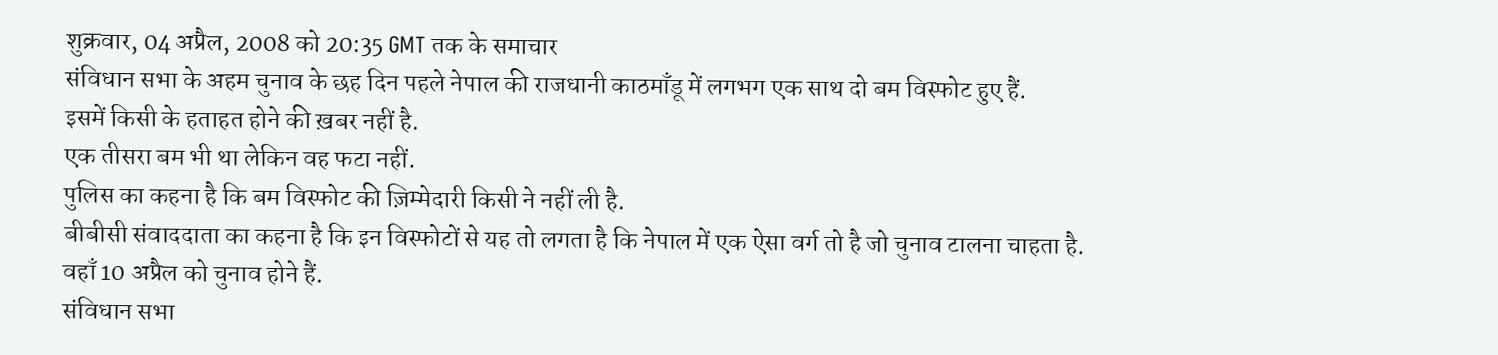शुक्रवार, 04 अप्रैल, 2008 को 20:35 GMT तक के समाचार
संविधान सभा के अहम चुनाव के छह दिन पहले नेपाल की राजधानी काठमाँडू में लगभग एक साथ दो बम विस्फोट हुए हैं.
इसमें किसी के हताहत होने की ख़बर नहीं है.
एक तीसरा बम भी था लेकिन वह फटा नहीं.
पुलिस का कहना है कि बम विस्फोट की ज़िम्मेदारी किसी ने नहीं ली है.
बीबीसी संवाददाता का कहना है कि इन विस्फोटों से यह तो लगता है कि नेपाल में एक ऐसा वर्ग तो है जो चुनाव टालना चाहता है.
वहाँ 10 अप्रैल को चुनाव होने हैं.
संविधान सभा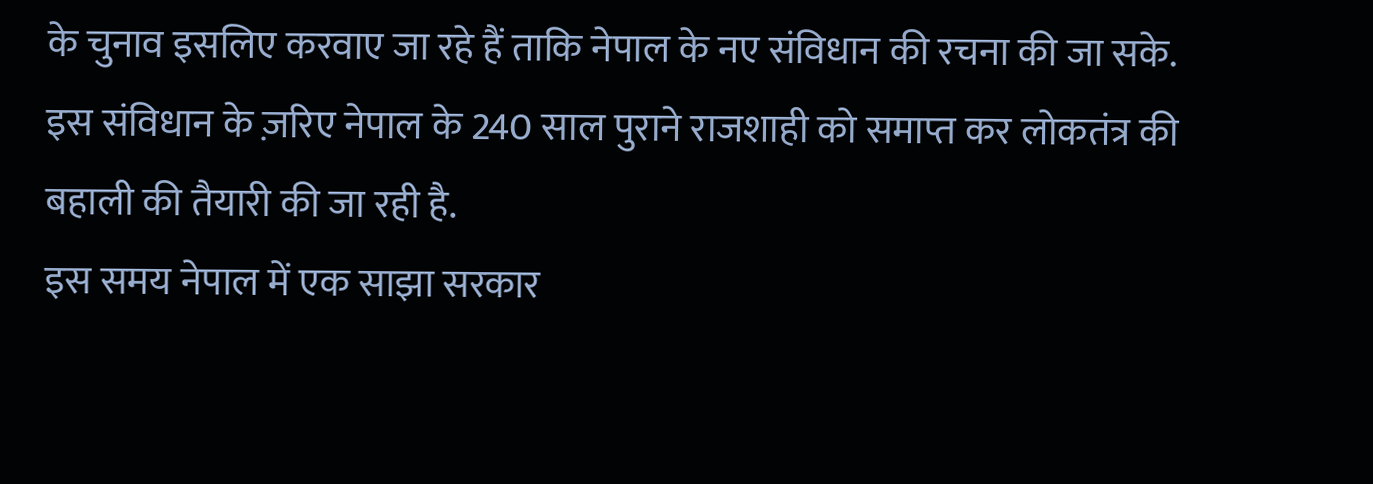के चुनाव इसलिए करवाए जा रहे हैं ताकि नेपाल के नए संविधान की रचना की जा सके. इस संविधान के ज़रिए नेपाल के 240 साल पुराने राजशाही को समाप्त कर लोकतंत्र की बहाली की तैयारी की जा रही है.
इस समय नेपाल में एक साझा सरकार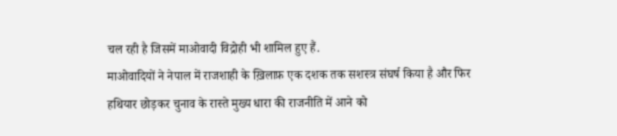चल रही है जिसमें माओवादी विद्रोही भी शामिल हुए हैं.
माओवादियों ने नेपाल में राजशाही के ख़िलाफ़ एक दशक तक सशस्त्र संघर्ष किया है और फिर हथियार छोड़कर चुनाव के रास्ते मुख्य धारा की राजनीति में आने को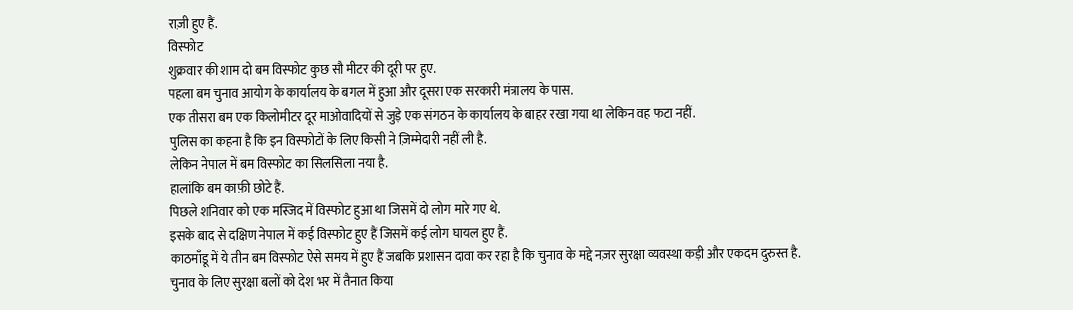राज़ी हुए हैं.
विस्फोट
शुक्रवार की शाम दो बम विस्फोट कुछ सौ मीटर की दूरी पर हुए.
पहला बम चुनाव आयोग के कार्यालय के बगल में हुआ और दूसरा एक सरकारी मंत्रालय के पास.
एक तीसरा बम एक किलोमीटर दूर माओवादियों से जुड़े एक संगठन के कार्यालय के बाहर रखा गया था लेकिन वह फटा नहीं.
पुलिस का कहना है कि इन विस्फोटों के लिए किसी ने ज़िम्मेदारी नहीं ली है.
लेकिन नेपाल में बम विस्फोट का सिलसिला नया है.
हालांकि बम काफ़ी छोटे हैं.
पिछले शनिवार को एक मस्जिद में विस्फोट हुआ था जिसमें दो लोग मारे गए थे.
इसके बाद से दक्षिण नेपाल में कई विस्फोट हुए हैं जिसमें कई लोग घायल हुए हैं.
काठमाँडू में ये तीन बम विस्फोट ऐसे समय में हुए हैं जबकि प्रशासन दावा कर रहा है कि चुनाव के मद्दे नज़र सुरक्षा व्यवस्था कड़ी और एकदम दुरुस्त है.
चुनाव के लिए सुरक्षा बलों को देश भर में तैनात किया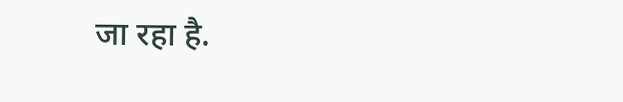जा रहा है.